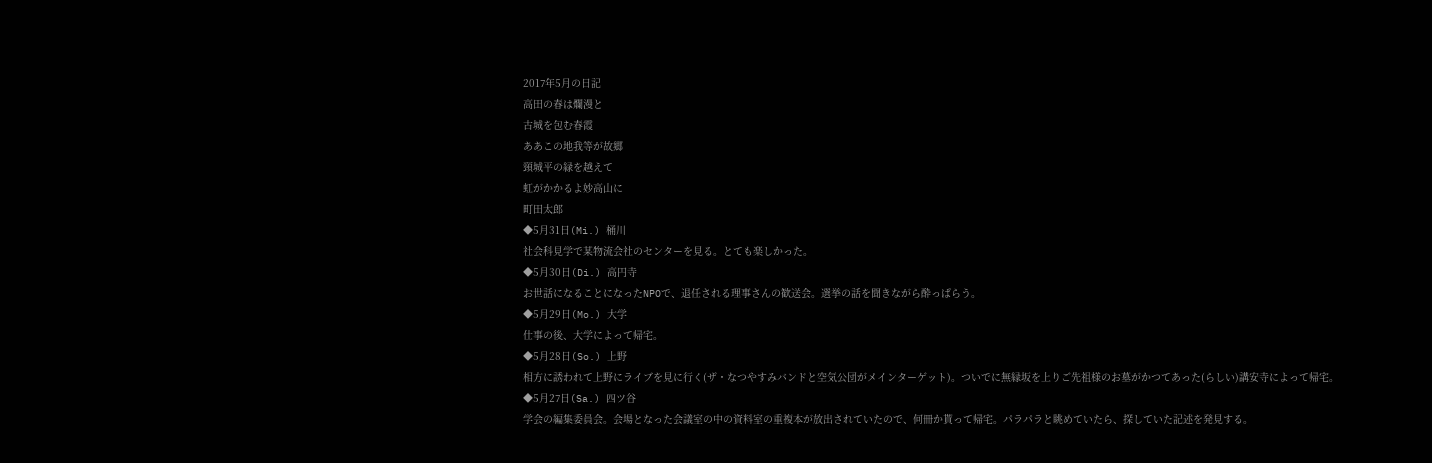2017年5月の日記
高田の春は爛漫と
古城を包む春霞
ああこの地我等が故郷
頸城平の緑を越えて
虹がかかるよ妙高山に
町田太郎
◆5月31日(Mi.) 桶川
社会科見学で某物流会社のセンターを見る。とても楽しかった。
◆5月30日(Di.) 高円寺
お世話になることになったNPOで、退任される理事さんの歓送会。選挙の話を聞きながら酔っぱらう。
◆5月29日(Mo.) 大学
仕事の後、大学によって帰宅。
◆5月28日(So.) 上野
相方に誘われて上野にライブを見に行く(ザ・なつやすみバンドと空気公団がメインターゲット)。ついでに無縁坂を上りご先祖様のお墓がかつてあった(らしい)講安寺によって帰宅。
◆5月27日(Sa.) 四ツ谷
学会の編集委員会。会場となった会議室の中の資料室の重複本が放出されていたので、何冊か貰って帰宅。パラパラと眺めていたら、探していた記述を発見する。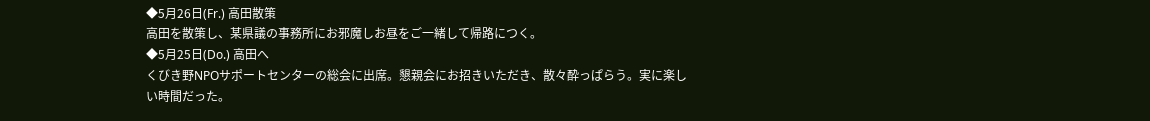◆5月26日(Fr.) 高田散策
高田を散策し、某県議の事務所にお邪魔しお昼をご一緒して帰路につく。
◆5月25日(Do.) 高田へ
くびき野NPOサポートセンターの総会に出席。懇親会にお招きいただき、散々酔っぱらう。実に楽しい時間だった。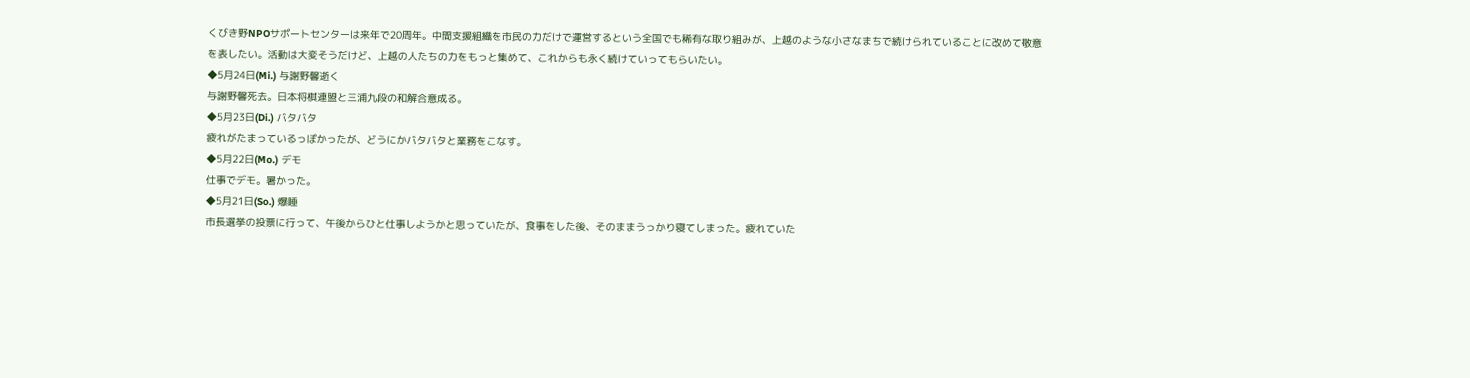くびき野NPOサポートセンターは来年で20周年。中間支援組織を市民の力だけで運営するという全国でも稀有な取り組みが、上越のような小さなまちで続けられていることに改めて敬意を表したい。活動は大変そうだけど、上越の人たちの力をもっと集めて、これからも永く続けていってもらいたい。
◆5月24日(Mi.) 与謝野馨逝く
与謝野馨死去。日本将棋連盟と三浦九段の和解合意成る。
◆5月23日(Di.) バタバタ
疲れがたまっているっぽかったが、どうにかバタバタと業務をこなす。
◆5月22日(Mo.) デモ
仕事でデモ。暑かった。
◆5月21日(So.) 爆睡
市長選挙の投票に行って、午後からひと仕事しようかと思っていたが、食事をした後、そのままうっかり寝てしまった。疲れていた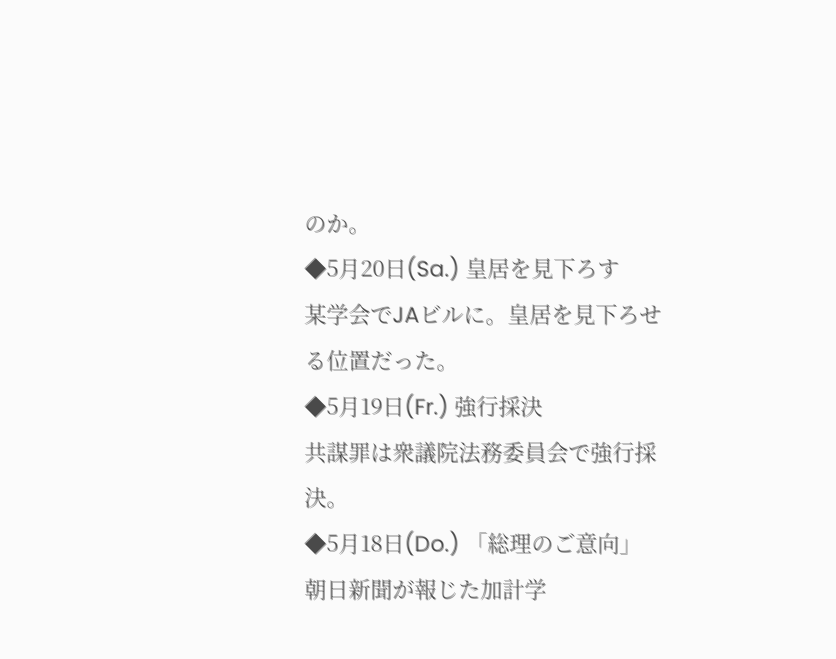のか。
◆5月20日(Sa.) 皇居を見下ろす
某学会でJAビルに。皇居を見下ろせる位置だった。
◆5月19日(Fr.) 強行採決
共謀罪は衆議院法務委員会で強行採決。
◆5月18日(Do.) 「総理のご意向」
朝日新聞が報じた加計学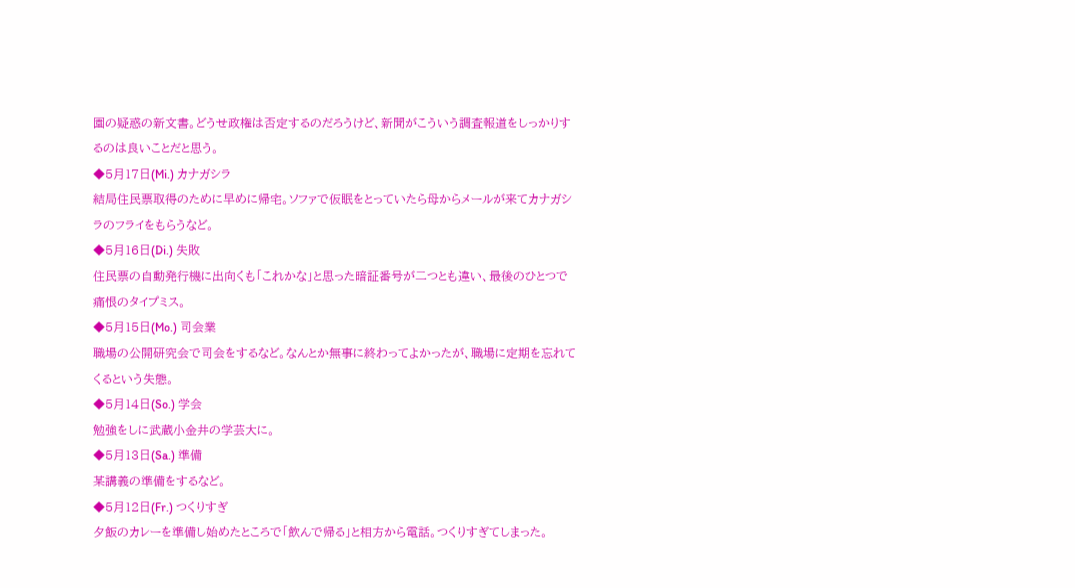園の疑惑の新文書。どうせ政権は否定するのだろうけど、新聞がこういう調査報道をしっかりするのは良いことだと思う。
◆5月17日(Mi.) カナガシラ
結局住民票取得のために早めに帰宅。ソファで仮眠をとっていたら母からメールが来てカナガシラのフライをもらうなど。
◆5月16日(Di.) 失敗
住民票の自動発行機に出向くも「これかな」と思った暗証番号が二つとも違い、最後のひとつで痛恨のタイプミス。
◆5月15日(Mo.) 司会業
職場の公開研究会で司会をするなど。なんとか無事に終わってよかったが、職場に定期を忘れてくるという失態。
◆5月14日(So.) 学会
勉強をしに武蔵小金井の学芸大に。
◆5月13日(Sa.) 準備
某講義の準備をするなど。
◆5月12日(Fr.) つくりすぎ
夕飯のカレーを準備し始めたところで「飲んで帰る」と相方から電話。つくりすぎてしまった。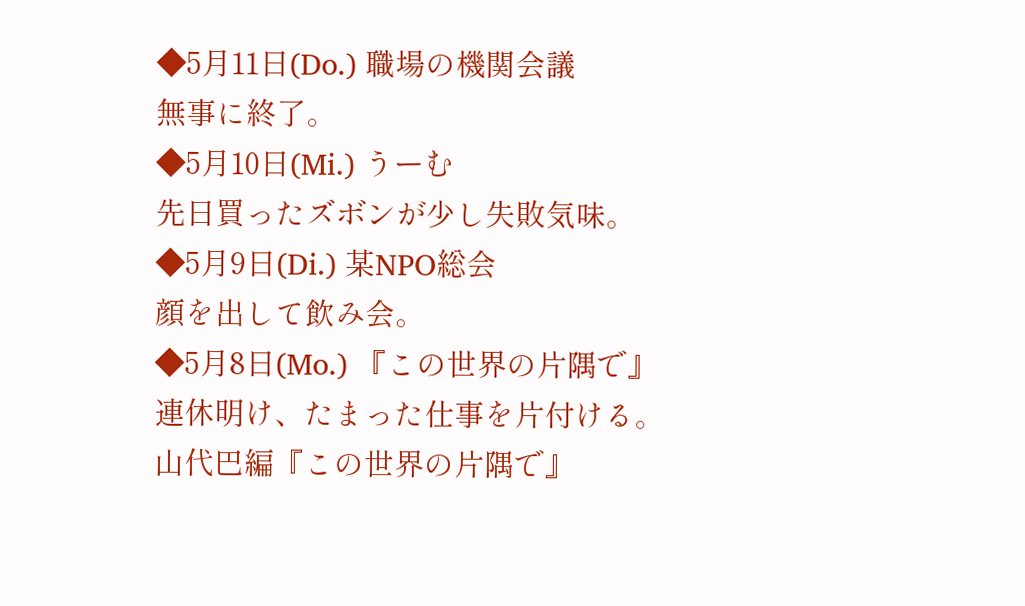◆5月11日(Do.) 職場の機関会議
無事に終了。
◆5月10日(Mi.) うーむ
先日買ったズボンが少し失敗気味。
◆5月9日(Di.) 某NPO総会
顔を出して飲み会。
◆5月8日(Mo.) 『この世界の片隅で』
連休明け、たまった仕事を片付ける。
山代巴編『この世界の片隅で』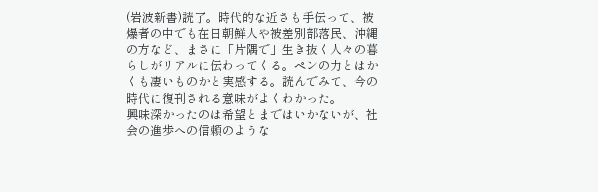(岩波新書)読了。時代的な近さも手伝って、被爆者の中でも在日朝鮮人や被差別部落民、沖縄の方など、まさに「片隅で」生き抜く人々の暮らしがリアルに伝わってくる。ペンの力とはかくも凄いものかと実感する。読んでみて、今の時代に復刊される意味がよくわかった。
興味深かったのは希望とまではいかないが、社会の進歩への信頼のような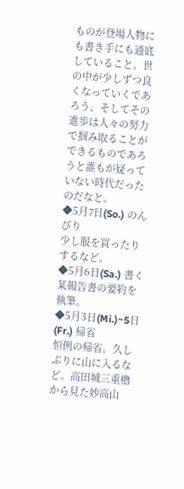ものが登場人物にも書き手にも通底していること。世の中が少しずつ良くなっていくであろう、そしてその進歩は人々の努力で掴み取ることができるものであろうと誰もが疑っていない時代だったのだなと。
◆5月7日(So.) のんびり
少し服を買ったりするなど。
◆5月6日(Sa.) 書く
某報告書の要約を執筆。
◆5月3日(Mi.)~5日(Fr.) 帰省
恒例の帰省。久しぶりに山に入るなど。高田城三重櫓から見た妙高山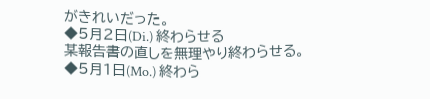がきれいだった。
◆5月2日(Di.) 終わらせる
某報告書の直しを無理やり終わらせる。
◆5月1日(Mo.) 終わら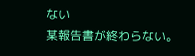ない
某報告書が終わらない。